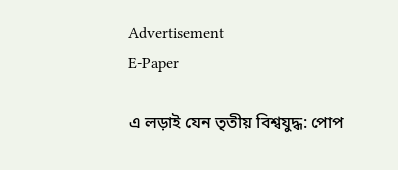Advertisement
E-Paper

এ লড়াই যেন তৃতীয় বিশ্বযুদ্ধ: পোপ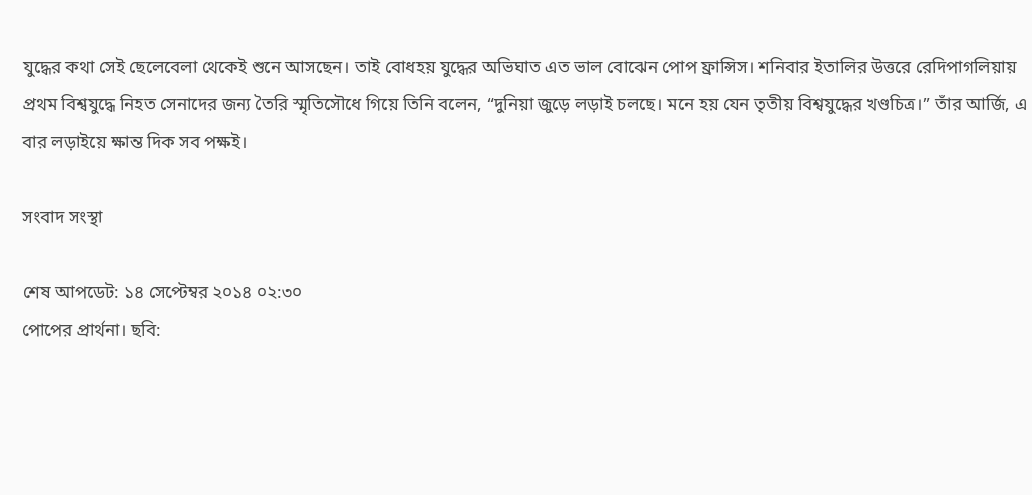যুদ্ধের কথা সেই ছেলেবেলা থেকেই শুনে আসছেন। তাই বোধহয় যুদ্ধের অভিঘাত এত ভাল বোঝেন পোপ ফ্রান্সিস। শনিবার ইতালির উত্তরে রেদিপাগলিয়ায় প্রথম বিশ্বযুদ্ধে নিহত সেনাদের জন্য তৈরি স্মৃতিসৌধে গিয়ে তিনি বলেন, “দুনিয়া জুড়ে লড়াই চলছে। মনে হয় যেন তৃতীয় বিশ্বযুদ্ধের খণ্ডচিত্র।” তাঁর আর্জি, এ বার লড়াইয়ে ক্ষান্ত দিক সব পক্ষই।

সংবাদ সংস্থা

শেষ আপডেট: ১৪ সেপ্টেম্বর ২০১৪ ০২:৩০
পোপের প্রার্থনা। ছবি: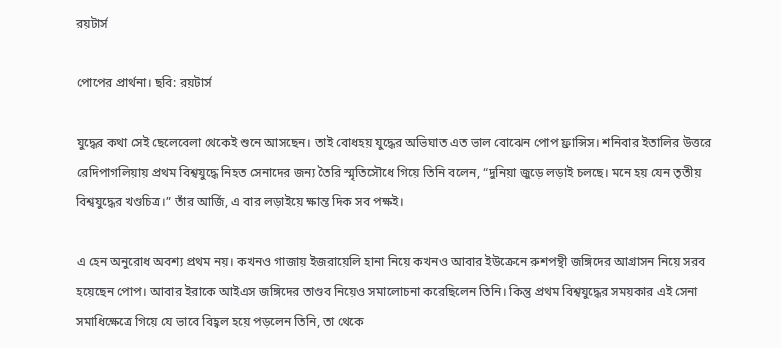রয়টার্স

পোপের প্রার্থনা। ছবি: রয়টার্স

যুদ্ধের কথা সেই ছেলেবেলা থেকেই শুনে আসছেন। তাই বোধহয় যুদ্ধের অভিঘাত এত ভাল বোঝেন পোপ ফ্রান্সিস। শনিবার ইতালির উত্তরে রেদিপাগলিয়ায় প্রথম বিশ্বযুদ্ধে নিহত সেনাদের জন্য তৈরি স্মৃতিসৌধে গিয়ে তিনি বলেন, “দুনিয়া জুড়ে লড়াই চলছে। মনে হয় যেন তৃতীয় বিশ্বযুদ্ধের খণ্ডচিত্র।” তাঁর আর্জি, এ বার লড়াইয়ে ক্ষান্ত দিক সব পক্ষই।

এ হেন অনুরোধ অবশ্য প্রথম নয়। কখনও গাজায় ইজরায়েলি হানা নিয়ে কখনও আবার ইউক্রেনে রুশপন্থী জঙ্গিদের আগ্রাসন নিয়ে সরব হয়েছেন পোপ। আবার ইরাকে আইএস জঙ্গিদের তাণ্ডব নিয়েও সমালোচনা করেছিলেন তিনি। কিন্তু প্রথম বিশ্বযুদ্ধের সময়কার এই সেনা সমাধিক্ষেত্রে গিয়ে যে ভাবে বিহ্বল হয়ে পড়লেন তিনি, তা থেকে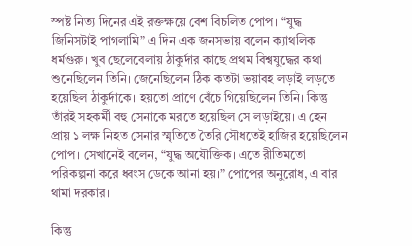স্পষ্ট নিত্য দিনের এই রক্তক্ষয়ে বেশ বিচলিত পোপ। “যুদ্ধ জিনিসটাই পাগলামি” এ দিন এক জনসভায় বলেন ক্যাথলিক ধর্মগুরু। খুব ছেলেবেলায় ঠাকুর্দার কাছে প্রথম বিশ্বযুদ্ধের কথা শুনেছিলেন তিনি। জেনেছিলেন ঠিক কতটা ভয়াবহ লড়াই লড়তে হয়েছিল ঠাকুর্দাকে। হয়তো প্রাণে বেঁচে গিয়েছিলেন তিনি। কিন্তু তাঁরই সহকর্মী বহু সেনাকে মরতে হয়েছিল সে লড়াইয়ে। এ হেন প্রায় ১ লক্ষ নিহত সেনার স্মৃতিতে তৈরি সৌধতেই হাজির হয়েছিলেন পোপ। সেখানেই বলেন, “যুদ্ধ অযৌক্তিক। এতে রীতিমতো পরিকল্পনা করে ধ্বংস ডেকে আনা হয়।” পোপের অনুরোধ, এ বার থামা দরকার।

কিন্তু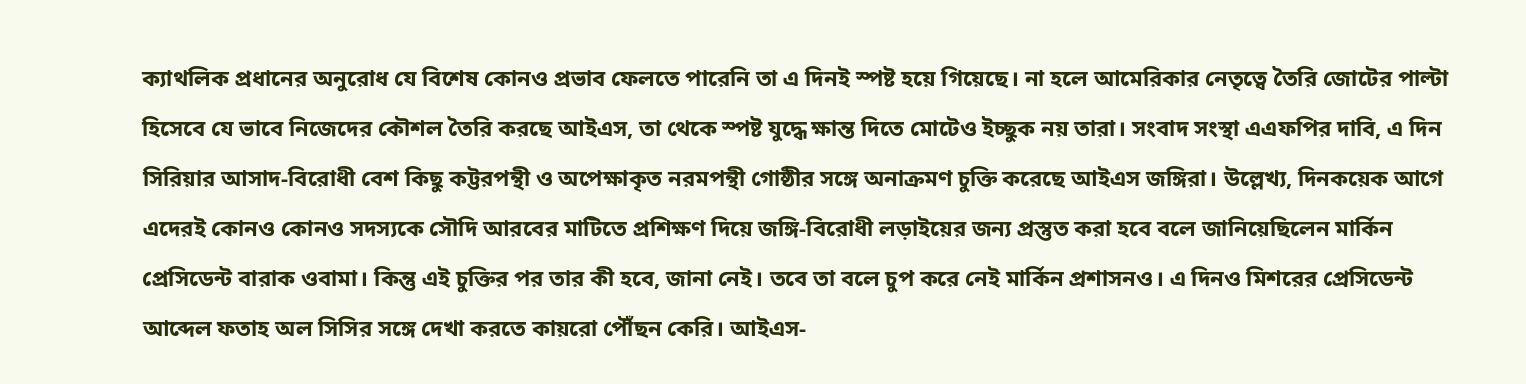ক্যাথলিক প্রধানের অনুরোধ যে বিশেষ কোনও প্রভাব ফেলতে পারেনি তা এ দিনই স্পষ্ট হয়ে গিয়েছে। না হলে আমেরিকার নেতৃত্বে তৈরি জোটের পাল্টা হিসেবে যে ভাবে নিজেদের কৌশল তৈরি করছে আইএস, তা থেকে স্পষ্ট যুদ্ধে ক্ষান্ত দিতে মোটেও ইচ্ছুক নয় তারা। সংবাদ সংস্থা এএফপির দাবি, এ দিন সিরিয়ার আসাদ-বিরোধী বেশ কিছু কট্টরপন্থী ও অপেক্ষাকৃত নরমপন্থী গোষ্ঠীর সঙ্গে অনাক্রমণ চুক্তি করেছে আইএস জঙ্গিরা। উল্লেখ্য, দিনকয়েক আগে এদেরই কোনও কোনও সদস্যকে সৌদি আরবের মাটিতে প্রশিক্ষণ দিয়ে জঙ্গি-বিরোধী লড়াইয়ের জন্য প্রস্তুত করা হবে বলে জানিয়েছিলেন মার্কিন প্রেসিডেন্ট বারাক ওবামা। কিন্তু এই চুক্তির পর তার কী হবে, জানা নেই। তবে তা বলে চুপ করে নেই মার্কিন প্রশাসনও। এ দিনও মিশরের প্রেসিডেন্ট আব্দেল ফতাহ অল সিসির সঙ্গে দেখা করতে কায়রো পৌঁছন কেরি। আইএস-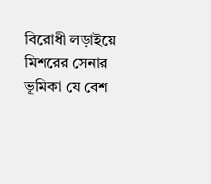বিরোধী লড়াইয়ে মিশরের সেনার ভূমিকা যে বেশ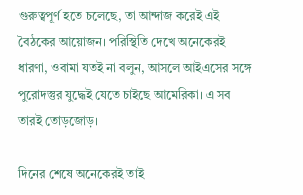গুরুত্বপূর্ণ হতে চলেছে, তা আন্দাজ করেই এই বৈঠকের আয়োজন। পরিস্থিতি দেখে অনেকেরই ধারণা, ওবামা যতই না বলুন, আসলে আইএসের সঙ্গে পুরোদস্তুর যুদ্ধেই যেতে চাইছে আমেরিকা। এ সব তারই তোড়জোড়।

দিনের শেষে অনেকেরই তাই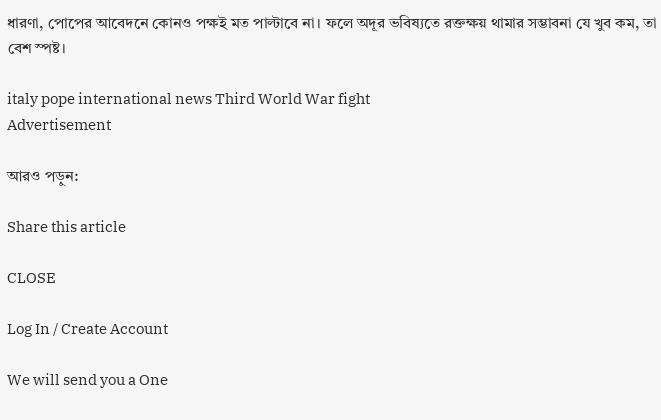ধারণা, পোপের আবেদনে কোনও পক্ষই মত পাল্টাবে না। ফলে অদূর ভবিষ্যতে রক্তক্ষয় থামার সম্ভাবনা যে খুব কম, তা বেশ স্পষ্ট।

italy pope international news Third World War fight
Advertisement

আরও পড়ুন:

Share this article

CLOSE

Log In / Create Account

We will send you a One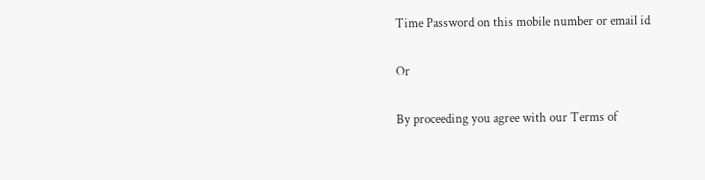Time Password on this mobile number or email id

Or

By proceeding you agree with our Terms of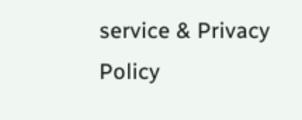service & Privacy Policy